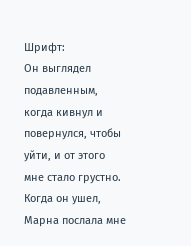Шрифт:
Он выглядел подавленным, когда кивнул и повернулся, чтобы уйти, и от этого мне стало грустно.
Когда он ушел, Марна послала мне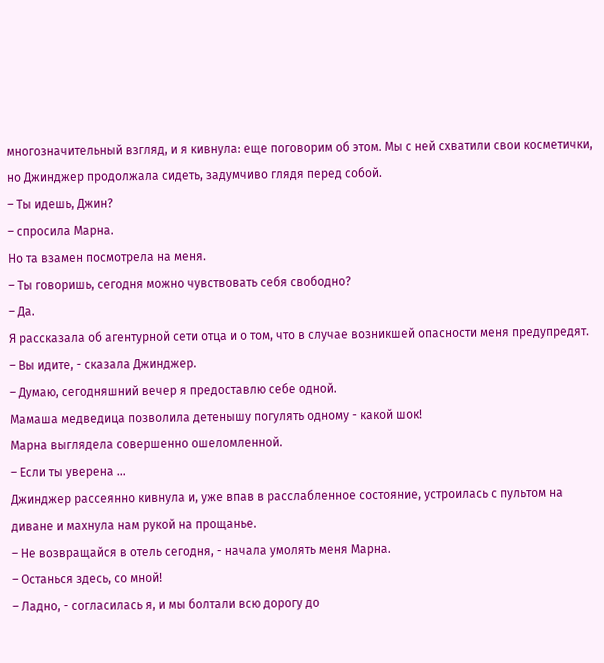многозначительный взгляд, и я кивнула: еще поговорим об этом. Мы с ней схватили свои косметички, но Джинджер продолжала сидеть, задумчиво глядя перед собой.
– Ты идешь, Джин?
– спросила Марна.
Но та взамен посмотрела на меня.
– Ты говоришь, сегодня можно чувствовать себя свободно?
– Да.
Я рассказала об агентурной сети отца и о том, что в случае возникшей опасности меня предупредят.
– Вы идите, - сказала Джинджер.
– Думаю, сегодняшний вечер я предоставлю себе одной.
Мамаша медведица позволила детенышу погулять одному - какой шок!
Марна выглядела совершенно ошеломленной.
– Если ты уверена …
Джинджер рассеянно кивнула и, уже впав в расслабленное состояние, устроилась с пультом на диване и махнула нам рукой на прощанье.
– Не возвращайся в отель сегодня, - начала умолять меня Марна.
– Останься здесь, со мной!
– Ладно, - согласилась я, и мы болтали всю дорогу до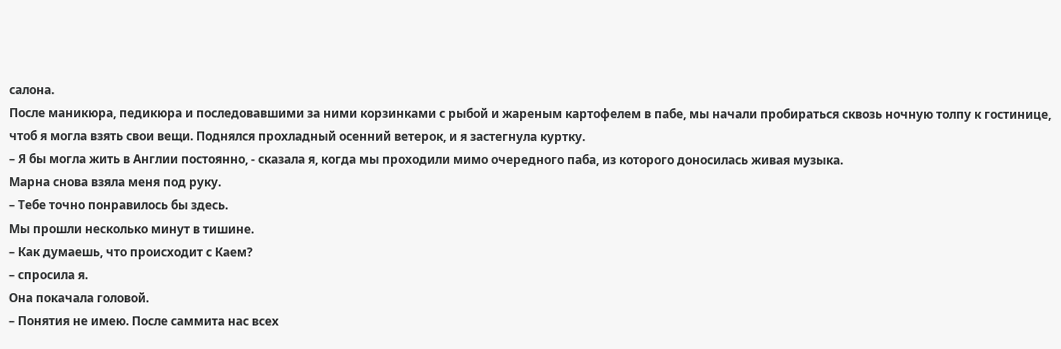салона.
После маникюра, педикюра и последовавшими за ними корзинками с рыбой и жареным картофелем в пабе, мы начали пробираться сквозь ночную толпу к гостинице, чтоб я могла взять свои вещи. Поднялся прохладный осенний ветерок, и я застегнула куртку.
– Я бы могла жить в Англии постоянно, - сказала я, когда мы проходили мимо очередного паба, из которого доносилась живая музыка.
Марна снова взяла меня под руку.
– Тебе точно понравилось бы здесь.
Мы прошли несколько минут в тишине.
– Как думаешь, что происходит с Каем?
– спросила я.
Она покачала головой.
– Понятия не имею. После саммита нас всех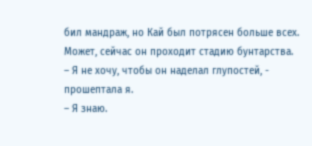бил мандраж, но Кай был потрясен больше всех. Может, сейчас он проходит стадию бунтарства.
– Я не хочу, чтобы он наделал глупостей, - прошептала я.
– Я знаю.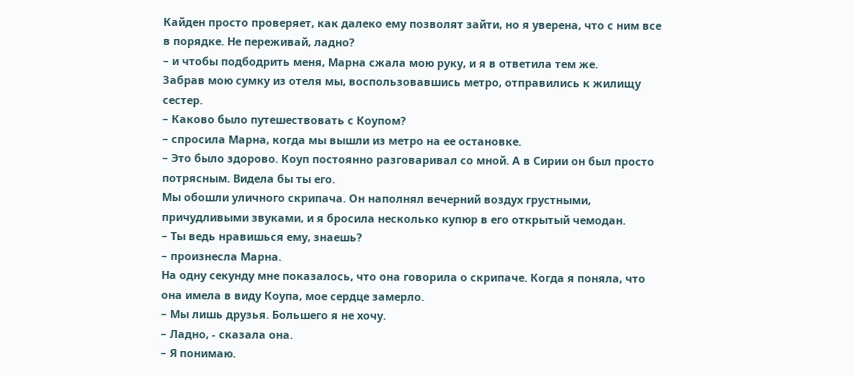Кайден просто проверяет, как далеко ему позволят зайти, но я уверена, что с ним все в порядке. Не переживай, ладно?
– и чтобы подбодрить меня, Марна сжала мою руку, и я в ответила тем же.
Забрав мою сумку из отеля мы, воспользовавшись метро, отправились к жилищу сестер.
– Каково было путешествовать с Коупом?
– спросила Марна, когда мы вышли из метро на ее остановке.
– Это было здорово. Коуп постоянно разговаривал со мной. А в Сирии он был просто потрясным. Видела бы ты его.
Мы обошли уличного скрипача. Он наполнял вечерний воздух грустными, причудливыми звуками, и я бросила несколько купюр в его открытый чемодан.
– Ты ведь нравишься ему, знаешь?
– произнесла Марна.
На одну секунду мне показалось, что она говорила о скрипаче. Когда я поняла, что она имела в виду Коупа, мое сердце замерло.
– Мы лишь друзья. Большего я не хочу.
– Ладно, - сказала она.
– Я понимаю.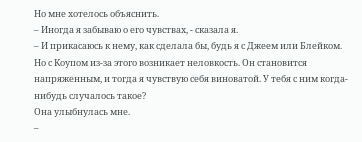Но мне хотелось объяснить.
– Иногда я забываю о его чувствах, - сказала я.
– И прикасаюсь к нему, как сделала бы, будь я с Джеем или Блейком. Но с Коупом из-за этого возникает неловкость. Он становится напряженным, и тогда я чувствую себя виноватой. У тебя с ним когда-нибудь случалось такое?
Она улыбнулась мне.
–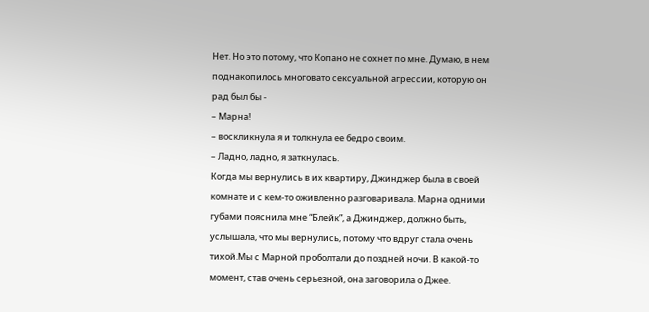Нет. Но это потому, что Копано не сохнет по мне. Думаю, в нем поднакопилось многовато сексуальной агрессии, которую он рад был бы -
– Марна!
– воскликнула я и толкнула ее бедро своим.
– Ладно, ладно, я заткнулась.
Когда мы вернулись в их квартиру, Джинджер была в своей комнате и с кем-то оживленно разговаривала. Марна одними губами пояснила мне “Блейк”, а Джинджер, должно быть, услышала, что мы вернулись, потому что вдруг стала очень тихой.Мы с Марной проболтали до поздней ночи. В какой-то момент, став очень серьезной, она заговорила о Джее.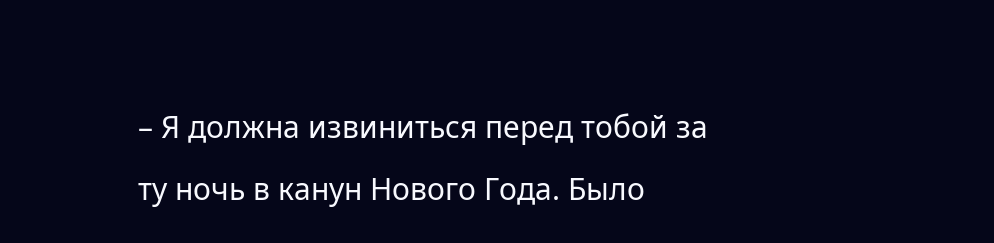– Я должна извиниться перед тобой за ту ночь в канун Нового Года. Было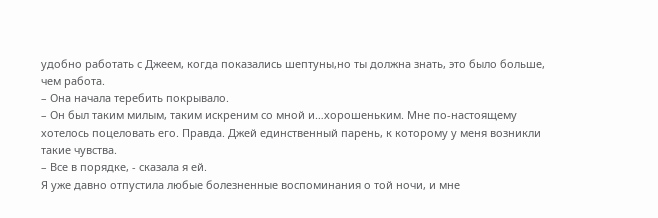удобно работать с Джеем, когда показались шептуны,но ты должна знать, это было больше, чем работа.
– Она начала теребить покрывало.
– Он был таким милым, таким искреним со мной и…хорошеньким. Мне по-настоящему хотелось поцеловать его. Правда. Джей единственный парень, к которому у меня возникли такие чувства.
– Все в порядке, - сказала я ей.
Я уже давно отпустила любые болезненные воспоминания о той ночи, и мне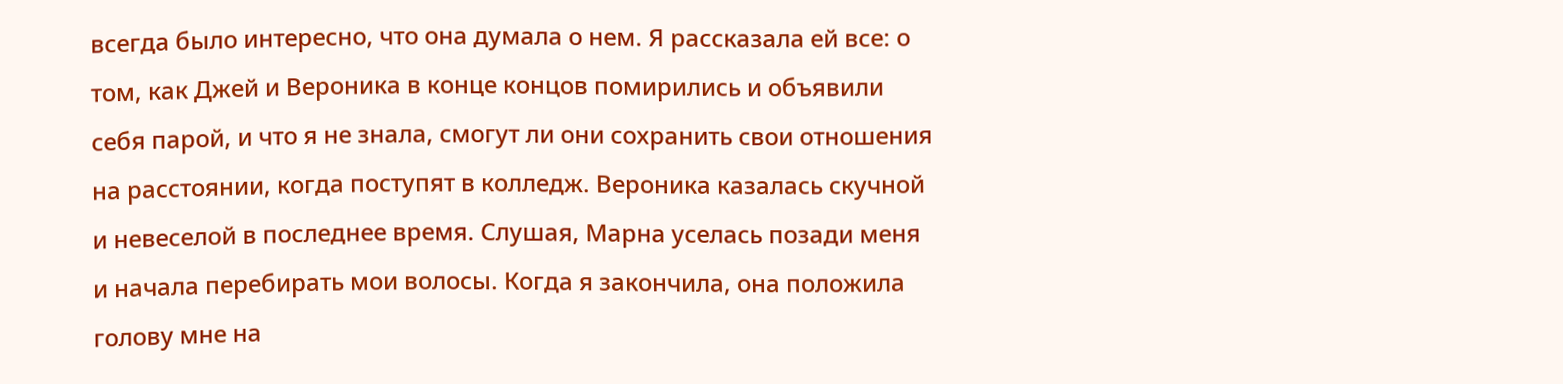всегда было интересно, что она думала о нем. Я рассказала ей все: о том, как Джей и Вероника в конце концов помирились и объявили себя парой, и что я не знала, смогут ли они сохранить свои отношения на расстоянии, когда поступят в колледж. Вероника казалась скучной и невеселой в последнее время. Слушая, Марна уселась позади меня и начала перебирать мои волосы. Когда я закончила, она положила голову мне на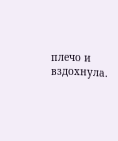плечо и вздохнула.